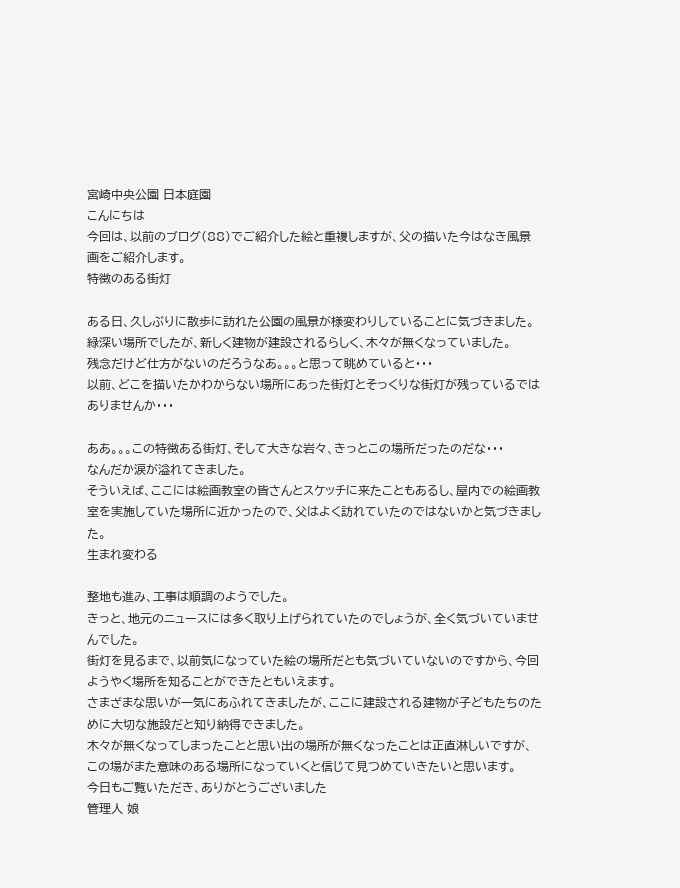宮崎中央公園 日本庭園
こんにちは
今回は、以前のブログ(88)でご紹介した絵と重複しますが、父の描いた今はなき風景画をご紹介します。
特徴のある街灯

ある日、久しぶりに散歩に訪れた公園の風景が様変わりしていることに気づきました。
緑深い場所でしたが、新しく建物が建設されるらしく、木々が無くなっていました。
残念だけど仕方がないのだろうなあ。。。と思って眺めていると・・・
以前、どこを描いたかわからない場所にあった街灯とそっくりな街灯が残っているではありませんか・・・

ああ。。。この特徴ある街灯、そして大きな岩々、きっとこの場所だったのだな・・・
なんだか涙が溢れてきました。
そういえば、ここには絵画教室の皆さんとスケッチに来たこともあるし、屋内での絵画教室を実施していた場所に近かったので、父はよく訪れていたのではないかと気づきました。
生まれ変わる

整地も進み、工事は順調のようでした。
きっと、地元のニュースには多く取り上げられていたのでしょうが、全く気づいていませんでした。
街灯を見るまで、以前気になっていた絵の場所だとも気づいていないのですから、今回ようやく場所を知ることができたともいえます。
さまざまな思いが一気にあふれてきましたが、ここに建設される建物が子どもたちのために大切な施設だと知り納得できました。
木々が無くなってしまったことと思い出の場所が無くなったことは正直淋しいですが、この場がまた意味のある場所になっていくと信じて見つめていきたいと思います。
今日もご覧いただき、ありがとうございました
管理人 娘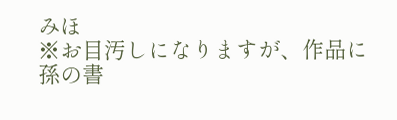みほ
※お目汚しになりますが、作品に孫の書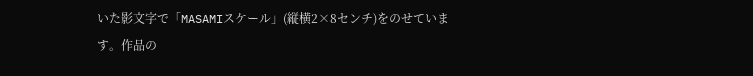いた影文字で「MASAMIスケール」(縦横2×8センチ)をのせています。作品の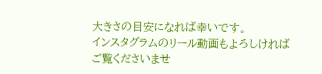大きさの目安になれば幸いです。
インスタグラムのリール動画もよろしければご覧くださいませ